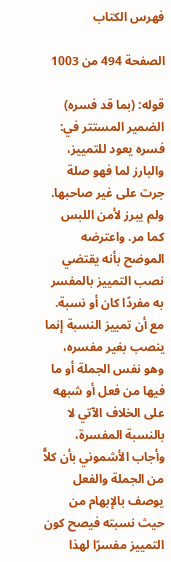فهرس الكتاب

الصفحة 494 من 1003

قوله: (بما قد فسره) الضمير المستتر في: فسره يعود للتمييز، والبارز لما فهو صلة جرت على غير صاحبها. ولم يبرز لأمن اللبس كما مر. واعترضه الموضح بأنه يقتضي نصب التمييز بالمفسر به مفردًا كان أو نسبة. مع أن تمييز النسبة إنما ينصب بغير مفسره، وهو نفس الجملة أو ما فيها من فعل أو شبهه على الخلاف الآتي لا بالنسبة المفسرة، وأجاب الأشموني بأن كلاًّ من الجملة والفعل يوصف بالإبهام من حيث نسبته فيصح كون التمييز مفسرًا لهذا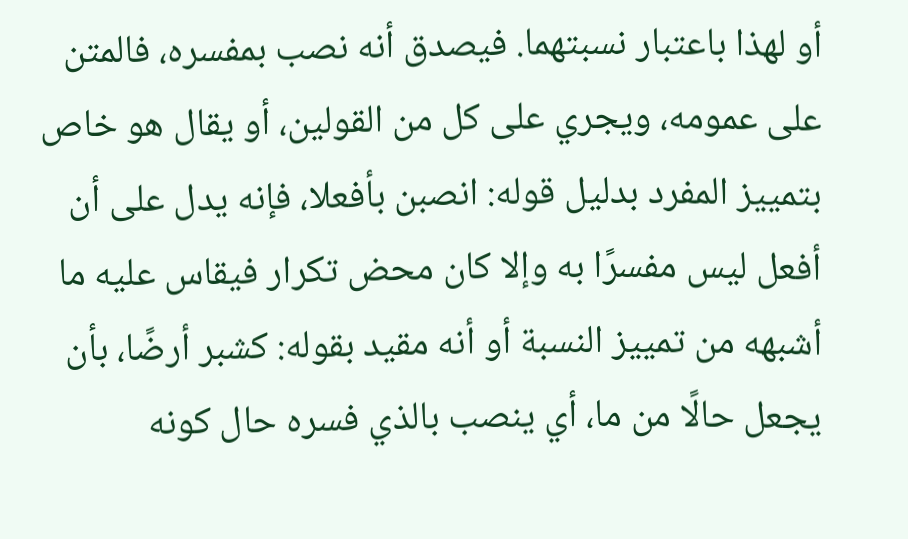أو لهذا باعتبار نسبتهما. فيصدق أنه نصب بمفسره، فالمتن على عمومه، ويجري على كل من القولين، أو يقال هو خاص بتمييز المفرد بدليل قوله: انصبن بأفعلا، فإنه يدل على أن أفعل ليس مفسرًا به وإلا كان محض تكرار فيقاس عليه ما أشبهه من تمييز النسبة أو أنه مقيد بقوله: كشبر أرضًا، بأن يجعل حالًا من ما، أي ينصب بالذي فسره حال كونه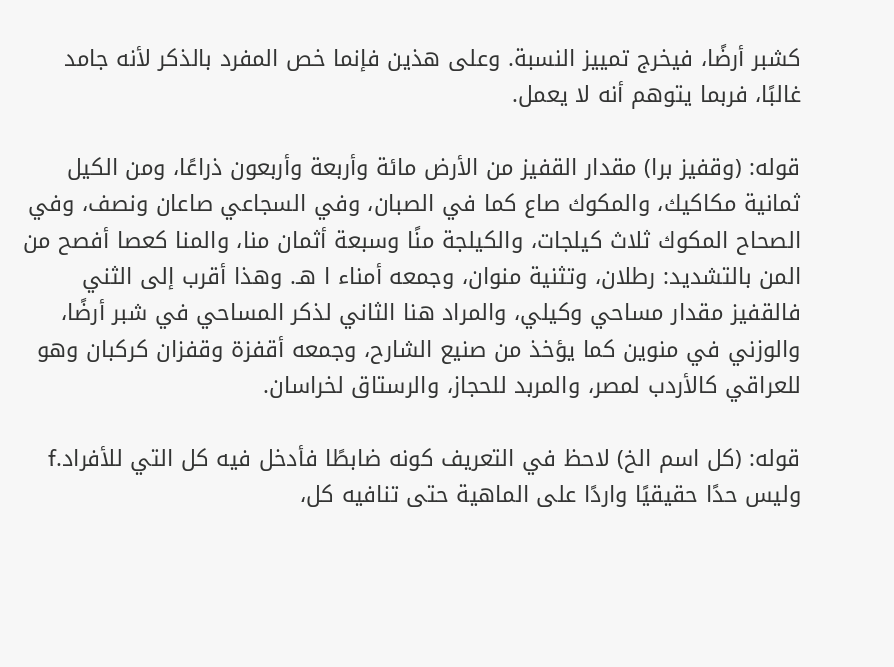كشبر أرضًا، فيخرج تمييز النسبة. وعلى هذين فإنما خص المفرد بالذكر لأنه جامد غالبًا، فربما يتوهم أنه لا يعمل.

قوله: (وقفيز برا) مقدار القفيز من الأرض مائة وأربعة وأربعون ذراعًا، ومن الكيل ثمانية مكاكيك، والمكوك صاع كما في الصبان، وفي السجاعي صاعان ونصف، وفي الصحاح المكوك ثلاث كيلجات، والكيلجة منًا وسبعة أثمان منا، والمنا كعصا أفصح من المن بالتشديد: رطلان، وتثنية منوان، وجمعه أمناء ا هـ. وهذا أقرب إلى الثني فالقفيز مقدار مساحي وكيلي، والمراد هنا الثاني لذكر المساحي في شبر أرضًا، والوزني في منوين كما يؤخذ من صنيع الشارح، وجمعه أقفزة وقفزان كركبان وهو للعراقي كالأردب لمصر، والمربد للحجاز، والرستاق لخراسان.

قوله: (كل اسم الخ) لاحظ في التعريف كونه ضابطًا فأدخل فيه كل التي للأفراد.f وليس حدًا حقيقيًا واردًا على الماهية حتى تنافيه كل،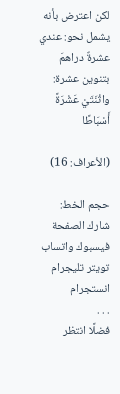لكن اعترض بأنه يشمل نحو: عندي عشرةٌ دراهمَ بتنوين عشرة: واثْنَتَيْ عَشْرَةً أَسْبَاطًا

(الأعراف: 16)

حجم الخط:
شارك الصفحة
فيسبوك واتساب تويتر تليجرام انستجرام
. . .
فضلًا انتظر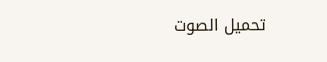تحميل الصوت